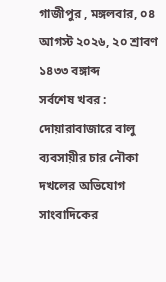গাজীপুর , মঙ্গলবার, ০৪ আগস্ট ২০২৬, ২০ শ্রাবণ ১৪৩৩ বঙ্গাব্দ
সর্বশেষ খবর :
দোয়ারাবাজারে বালু ব্যবসায়ীর চার নৌকা দখলের অভিযোগ সাংবাদিকের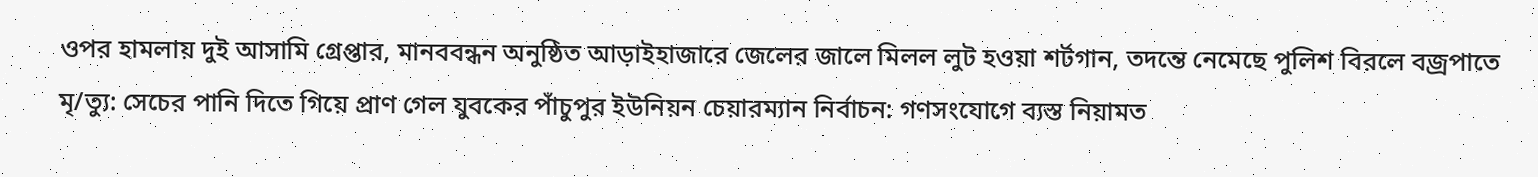ওপর হামলায় দুই আসামি গ্রেপ্তার, মানববন্ধন অনুষ্ঠিত আড়াইহাজারে জেলের জালে মিলল লুট হওয়া শর্টগান, তদন্তে নেমেছে পুলিশ বিরলে বজ্রপাতে মৃ/ত্যু: সেচের পানি দিতে গিয়ে প্রাণ গেল যুবকের পাঁচুপুর ইউনিয়ন চেয়ারম্যান নির্বাচন: গণসংযোগে ব্যস্ত নিয়ামত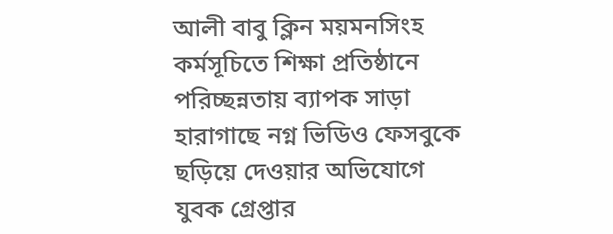আলী বাবু ক্লিন ময়মনসিংহ কর্মসূচিতে শিক্ষা প্রতিষ্ঠানে পরিচ্ছন্নতায় ব্যাপক সাড়া হারাগাছে নগ্ন ভিডিও ফেসবুকে ছড়িয়ে দেওয়ার অভিযোগে যুবক গ্রেপ্তার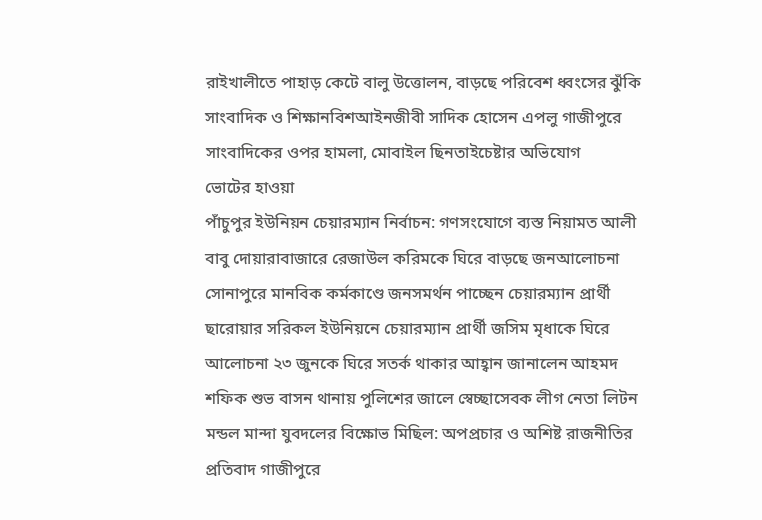রাইখালীতে পাহাড় কেটে বালু উত্তোলন, বাড়ছে পরিবেশ ধ্বংসের ঝুঁকি সাংবাদিক ও শিক্ষানবিশআইনজীবী সাদিক হোসেন এপলু গাজীপুরে সাংবাদিকের ওপর হামলা, মোবাইল ছিনতাইচেষ্টার অভিযোগ
ভোটের হাওয়া
পাঁচুপুর ইউনিয়ন চেয়ারম্যান নির্বাচন: গণসংযোগে ব্যস্ত নিয়ামত আলী বাবু দোয়ারাবাজারে রেজাউল করিমকে ঘিরে বাড়ছে জনআলোচনা সোনাপুরে মানবিক কর্মকাণ্ডে জনসমর্থন পাচ্ছেন চেয়ারম্যান প্রার্থী ছারোয়ার সরিকল ইউনিয়নে চেয়ারম্যান প্রার্থী জসিম মৃধাকে ঘিরে আলোচনা ২৩ জুনকে ঘিরে সতর্ক থাকার আহ্বান জানালেন আহমদ শফিক শুভ বাসন থানায় পুলিশের জালে স্বেচ্ছাসেবক লীগ নেতা লিটন মন্ডল মান্দা যুবদলের বিক্ষোভ মিছিল: অপপ্রচার ও অশিষ্ট রাজনীতির প্রতিবাদ গাজীপুরে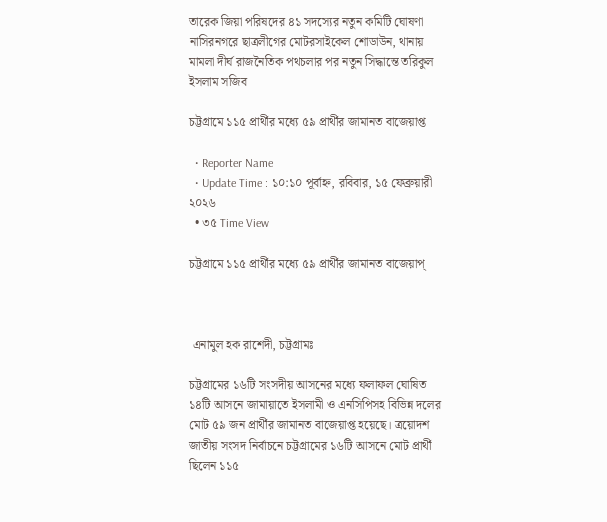তারেক জিয়া পরিষদের ৪১ সদস্যের নতুন কমিটি ঘোষণা নাসিরনগরে ছাত্রলীগের মোটরসাইকেল শোডাউন, থানায় মামলা দীর্ঘ রাজনৈতিক পথচলার পর নতুন সিদ্ধান্তে তরিকুল ইসলাম সজিব

চট্টগ্রামে ১১৫ প্রার্থীর মধ্যে ৫৯ প্রার্থীর জামানত বাজেয়াপ্ত

  • Reporter Name
  • Update Time : ১০:১০ পূর্বাহ্ন, রবিবার, ১৫ ফেব্রুয়ারী ২০২৬
  • ৩৫ Time View

চট্টগ্রামে ১১৫ প্রার্থীর মধ্যে ৫৯ প্রার্থীর জামানত বাজেয়াপ্



 এনামুল হক রাশেদী, চট্টগ্রামঃ

চট্টগ্রামের ১৬টি সংসদীয় আসনের মধ্যে ফলাফল ঘোষিত ১৪টি আসনে জামায়াতে ইসলামী ও এনসিপিসহ বিভিন্ন দলের মোট ৫৯ জন প্রার্থীর জামানত বাজেয়াপ্ত হয়েছে। ত্রয়োদশ জাতীয় সংসদ নির্বাচনে চট্টগ্রামের ১৬টি আসনে মোট প্রার্থী ছিলেন ১১৫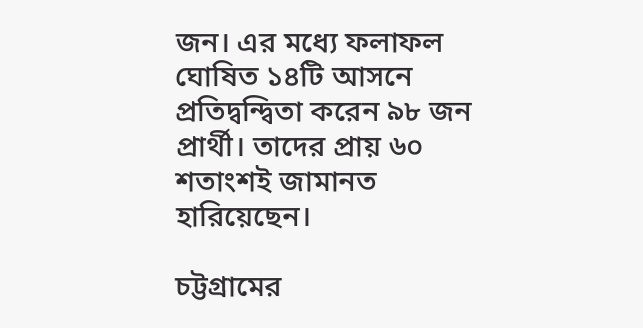জন। এর মধ্যে ফলাফল ঘোষিত ১৪টি আসনে প্রতিদ্বন্দ্বিতা করেন ৯৮ জন প্রার্থী। তাদের প্রায় ৬০ শতাংশই জামানত হারিয়েছেন।

চট্টগ্রামের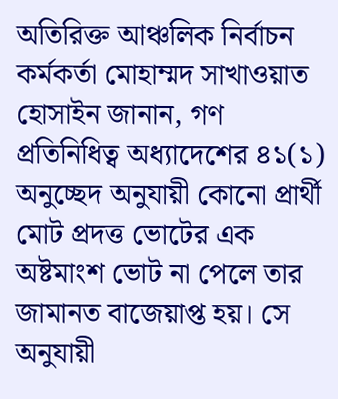অতিরিক্ত আঞ্চলিক নির্বাচন কর্মকর্তা মোহাম্মদ সাখাওয়াত হোসাইন জানান, গণ প্রতিনিধিত্ব অধ্যাদেশের ৪১(১) অনুচ্ছেদ অনুযায়ী কোনো প্রার্থী মোট প্রদত্ত ভোটের এক অষ্টমাংশ ভোট না পেলে তার জামানত বাজেয়াপ্ত হয়। সে অনুযায়ী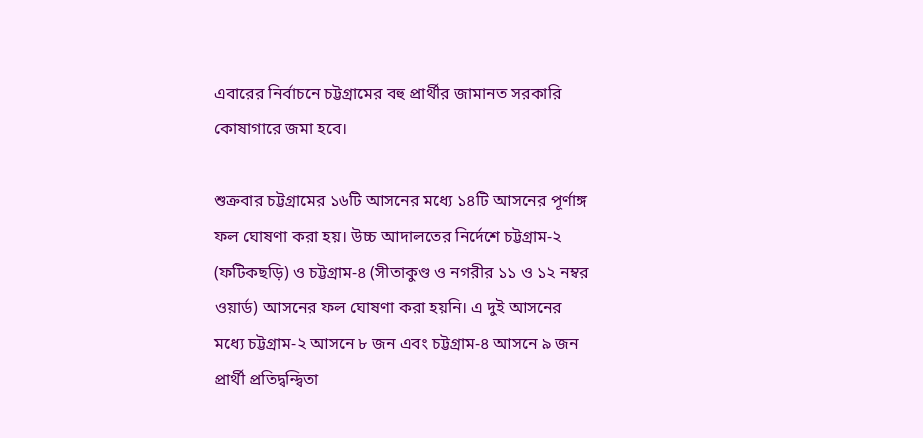এবারের নির্বাচনে চট্টগ্রামের বহু প্রার্থীর জামানত সরকারি কোষাগারে জমা হবে।

শুক্রবার চট্টগ্রামের ১৬টি আসনের মধ্যে ১৪টি আসনের পূর্ণাঙ্গ ফল ঘোষণা করা হয়। উচ্চ আদালতের নির্দেশে চট্টগ্রাম-২ (ফটিকছড়ি) ও চট্টগ্রাম-৪ (সীতাকুণ্ড ও নগরীর ১১ ও ১২ নম্বর ওয়ার্ড) আসনের ফল ঘোষণা করা হয়নি। এ দুই আসনের মধ্যে চট্টগ্রাম-২ আসনে ৮ জন এবং চট্টগ্রাম-৪ আসনে ৯ জন প্রার্থী প্রতিদ্বন্দ্বিতা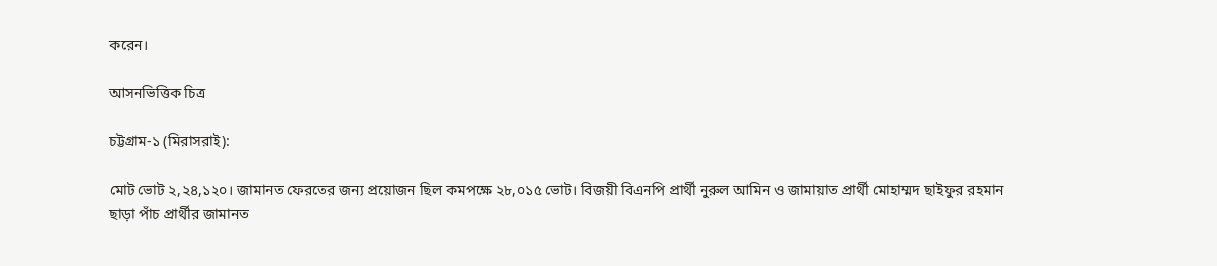করেন।

আসনভিত্তিক চিত্র

চট্টগ্রাম-১ (মিরাসরাই):

মোট ভোট ২,২৪,১২০। জামানত ফেরতের জন্য প্রয়োজন ছিল কমপক্ষে ২৮,০১৫ ভোট। বিজয়ী বিএনপি প্রার্থী নুরুল আমিন ও জামায়াত প্রার্থী মোহাম্মদ ছাইফুর রহমান ছাড়া পাঁচ প্রার্থীর জামানত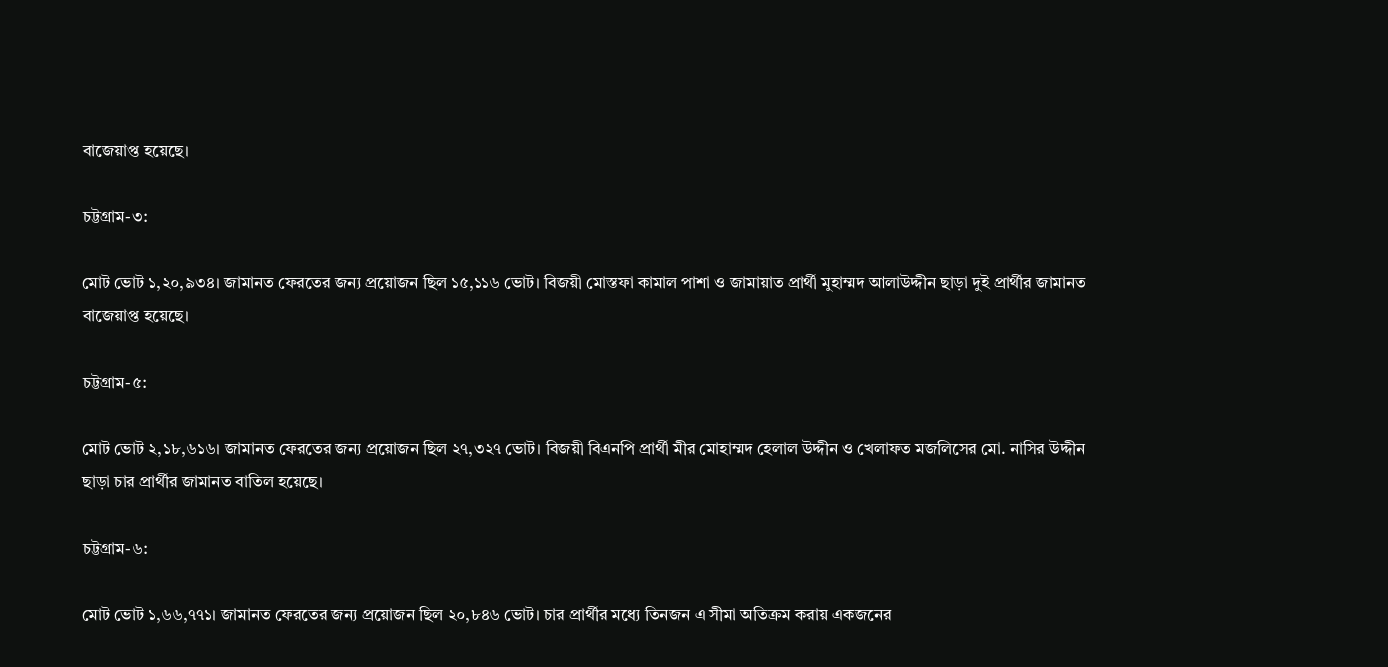বাজেয়াপ্ত হয়েছে।

চট্টগ্রাম-৩:

মোট ভোট ১,২০,৯৩৪। জামানত ফেরতের জন্য প্রয়োজন ছিল ১৫,১১৬ ভোট। বিজয়ী মোস্তফা কামাল পাশা ও জামায়াত প্রার্থী মুহাম্মদ আলাউদ্দীন ছাড়া দুই প্রার্থীর জামানত বাজেয়াপ্ত হয়েছে।

চট্টগ্রাম-৫:

মোট ভোট ২,১৮,৬১৬। জামানত ফেরতের জন্য প্রয়োজন ছিল ২৭,৩২৭ ভোট। বিজয়ী বিএনপি প্রার্থী মীর মোহাম্মদ হেলাল উদ্দীন ও খেলাফত মজলিসের মো. নাসির উদ্দীন ছাড়া চার প্রার্থীর জামানত বাতিল হয়েছে।

চট্টগ্রাম-৬:

মোট ভোট ১,৬৬,৭৭১। জামানত ফেরতের জন্য প্রয়োজন ছিল ২০,৮৪৬ ভোট। চার প্রার্থীর মধ্যে তিনজন এ সীমা অতিক্রম করায় একজনের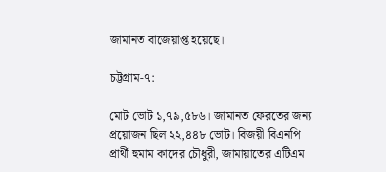জামানত বাজেয়াপ্ত হয়েছে।

চট্টগ্রাম-৭:

মোট ভোট ১,৭৯,৫৮৬। জামানত ফেরতের জন্য প্রয়োজন ছিল ২২,৪৪৮ ভোট। বিজয়ী বিএনপি প্রার্থী হুমাম কাদের চৌধুরী, জামায়াতের এটিএম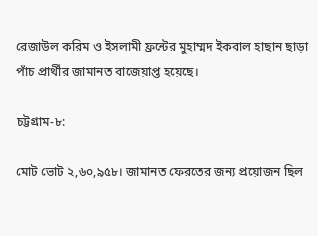রেজাউল করিম ও ইসলামী ফ্রন্টের মুহাম্মদ ইকবাল হাছান ছাড়া পাঁচ প্রার্থীর জামানত বাজেয়াপ্ত হয়েছে।

চট্টগ্রাম-৮:

মোট ভোট ২,৬০,৯৫৮। জামানত ফেরতের জন্য প্রয়োজন ছিল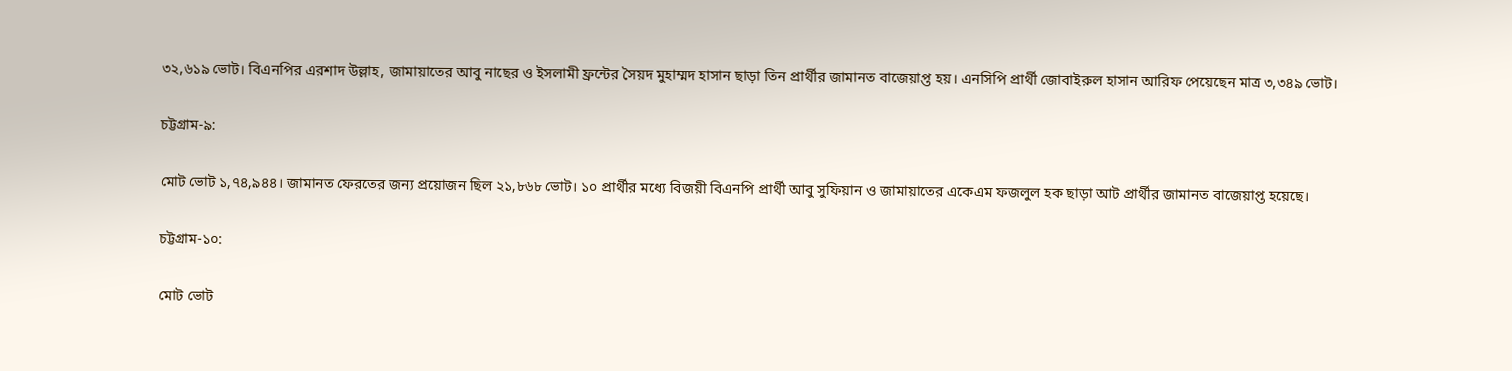৩২,৬১৯ ভোট। বিএনপির এরশাদ উল্লাহ, জামায়াতের আবু নাছের ও ইসলামী ফ্রন্টের সৈয়দ মুহাম্মদ হাসান ছাড়া তিন প্রার্থীর জামানত বাজেয়াপ্ত হয়। এনসিপি প্রার্থী জোবাইরুল হাসান আরিফ পেয়েছেন মাত্র ৩,৩৪৯ ভোট।

চট্টগ্রাম-৯:

মোট ভোট ১,৭৪,৯৪৪। জামানত ফেরতের জন্য প্রয়োজন ছিল ২১,৮৬৮ ভোট। ১০ প্রার্থীর মধ্যে বিজয়ী বিএনপি প্রার্থী আবু সুফিয়ান ও জামায়াতের একেএম ফজলুল হক ছাড়া আট প্রার্থীর জামানত বাজেয়াপ্ত হয়েছে।

চট্টগ্রাম-১০:

মোট ভোট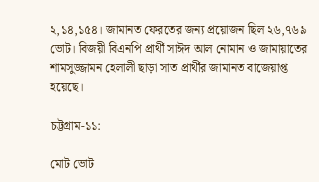২,১৪,১৫৪। জামানত ফেরতের জন্য প্রয়োজন ছিল ২৬,৭৬৯ ভোট। বিজয়ী বিএনপি প্রার্থী সাঈদ আল নোমান ও জামায়াতের শামসুজ্জামন হেলালী ছাড়া সাত প্রার্থীর জামানত বাজেয়াপ্ত হয়েছে।

চট্টগ্রাম-১১:

মোট ভোট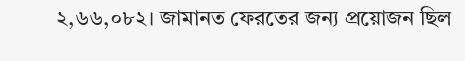২,৬৬,০৮২। জামানত ফেরতের জন্য প্রয়োজন ছিল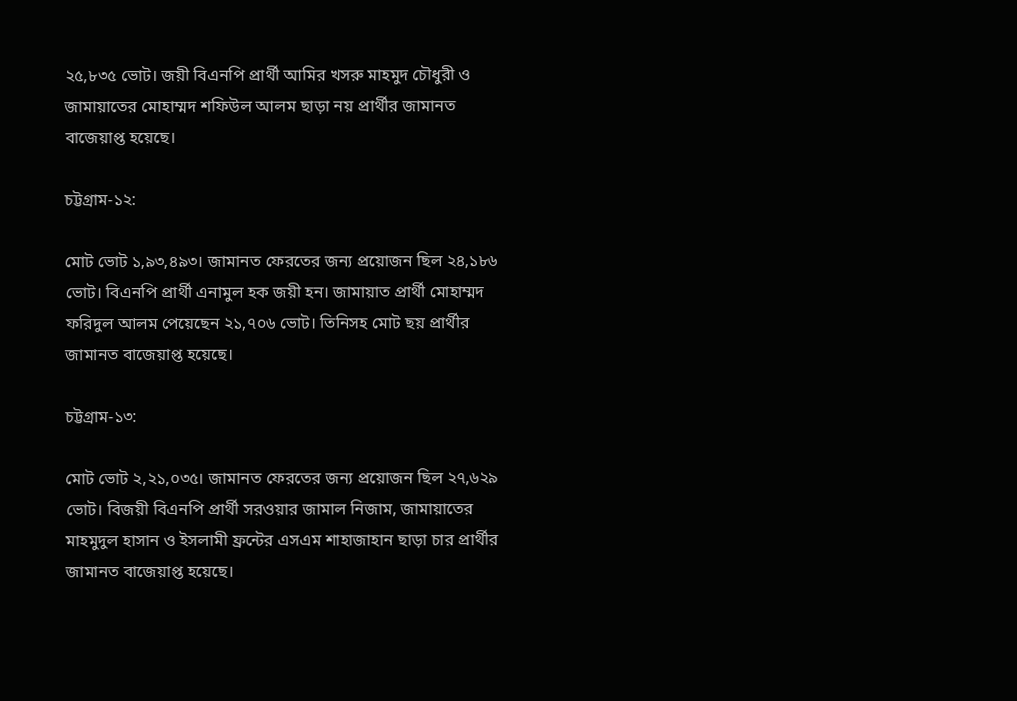২৫,৮৩৫ ভোট। জয়ী বিএনপি প্রার্থী আমির খসরু মাহমুদ চৌধুরী ও জামায়াতের মোহাম্মদ শফিউল আলম ছাড়া নয় প্রার্থীর জামানত বাজেয়াপ্ত হয়েছে।

চট্টগ্রাম-১২:

মোট ভোট ১,৯৩,৪৯৩। জামানত ফেরতের জন্য প্রয়োজন ছিল ২৪,১৮৬ ভোট। বিএনপি প্রার্থী এনামুল হক জয়ী হন। জামায়াত প্রার্থী মোহাম্মদ ফরিদুল আলম পেয়েছেন ২১,৭০৬ ভোট। তিনিসহ মোট ছয় প্রার্থীর জামানত বাজেয়াপ্ত হয়েছে।

চট্টগ্রাম-১৩:

মোট ভোট ২,২১,০৩৫। জামানত ফেরতের জন্য প্রয়োজন ছিল ২৭,৬২৯ ভোট। বিজয়ী বিএনপি প্রার্থী সরওয়ার জামাল নিজাম, জামায়াতের মাহমুদুল হাসান ও ইসলামী ফ্রন্টের এসএম শাহাজাহান ছাড়া চার প্রার্থীর জামানত বাজেয়াপ্ত হয়েছে।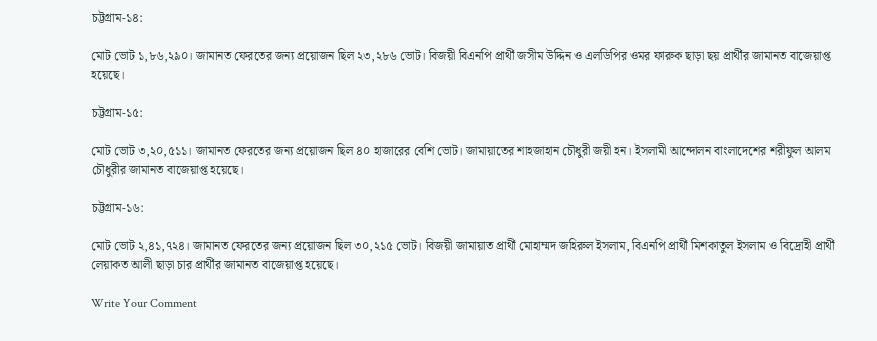চট্টগ্রাম-১৪:

মোট ভোট ১,৮৬,২৯০। জামানত ফেরতের জন্য প্রয়োজন ছিল ২৩,২৮৬ ভোট। বিজয়ী বিএনপি প্রার্থী জসীম উদ্দিন ও এলডিপির ওমর ফারুক ছাড়া ছয় প্রার্থীর জামানত বাজেয়াপ্ত হয়েছে।

চট্টগ্রাম-১৫:

মোট ভোট ৩,২০,৫১১। জামানত ফেরতের জন্য প্রয়োজন ছিল ৪০ হাজারের বেশি ভোট। জামায়াতের শাহজাহান চৌধুরী জয়ী হন। ইসলামী আন্দোলন বাংলাদেশের শরীফুল আলম চৌধুরীর জামানত বাজেয়াপ্ত হয়েছে।

চট্টগ্রাম-১৬:

মোট ভোট ২,৪১,৭২৪। জামানত ফেরতের জন্য প্রয়োজন ছিল ৩০,২১৫ ভোট। বিজয়ী জামায়াত প্রার্থী মোহাম্মদ জহিরুল ইসলাম, বিএনপি প্রার্থী মিশকাতুল ইসলাম ও বিদ্রোহী প্রার্থী লেয়াকত আলী ছাড়া চার প্রার্থীর জামানত বাজেয়াপ্ত হয়েছে।

Write Your Comment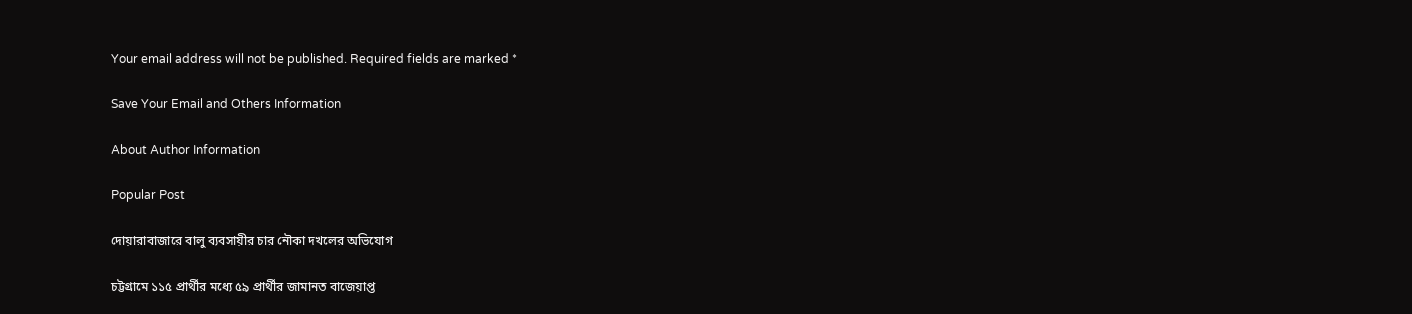Your email address will not be published. Required fields are marked *

Save Your Email and Others Information

About Author Information

Popular Post

দোয়ারাবাজারে বালু ব্যবসায়ীর চার নৌকা দখলের অভিযোগ

চট্টগ্রামে ১১৫ প্রার্থীর মধ্যে ৫৯ প্রার্থীর জামানত বাজেয়াপ্ত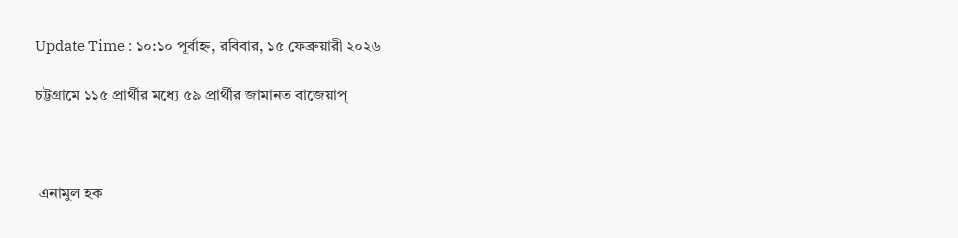Update Time : ১০:১০ পূর্বাহ্ন, রবিবার, ১৫ ফেব্রুয়ারী ২০২৬

চট্টগ্রামে ১১৫ প্রার্থীর মধ্যে ৫৯ প্রার্থীর জামানত বাজেয়াপ্



 এনামুল হক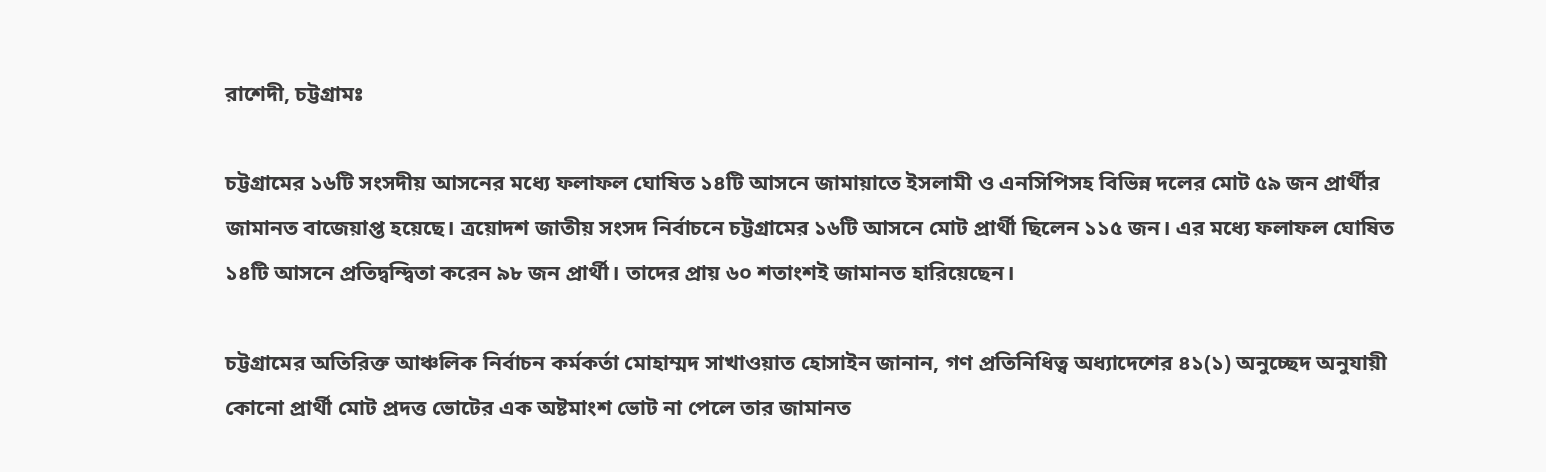রাশেদী, চট্টগ্রামঃ

চট্টগ্রামের ১৬টি সংসদীয় আসনের মধ্যে ফলাফল ঘোষিত ১৪টি আসনে জামায়াতে ইসলামী ও এনসিপিসহ বিভিন্ন দলের মোট ৫৯ জন প্রার্থীর জামানত বাজেয়াপ্ত হয়েছে। ত্রয়োদশ জাতীয় সংসদ নির্বাচনে চট্টগ্রামের ১৬টি আসনে মোট প্রার্থী ছিলেন ১১৫ জন। এর মধ্যে ফলাফল ঘোষিত ১৪টি আসনে প্রতিদ্বন্দ্বিতা করেন ৯৮ জন প্রার্থী। তাদের প্রায় ৬০ শতাংশই জামানত হারিয়েছেন।

চট্টগ্রামের অতিরিক্ত আঞ্চলিক নির্বাচন কর্মকর্তা মোহাম্মদ সাখাওয়াত হোসাইন জানান, গণ প্রতিনিধিত্ব অধ্যাদেশের ৪১(১) অনুচ্ছেদ অনুযায়ী কোনো প্রার্থী মোট প্রদত্ত ভোটের এক অষ্টমাংশ ভোট না পেলে তার জামানত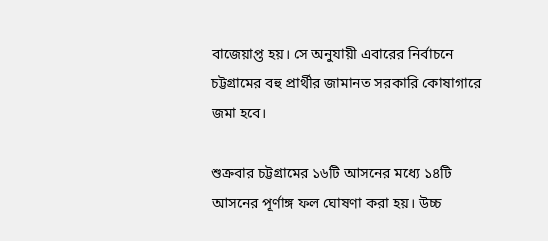বাজেয়াপ্ত হয়। সে অনুযায়ী এবারের নির্বাচনে চট্টগ্রামের বহু প্রার্থীর জামানত সরকারি কোষাগারে জমা হবে।

শুক্রবার চট্টগ্রামের ১৬টি আসনের মধ্যে ১৪টি আসনের পূর্ণাঙ্গ ফল ঘোষণা করা হয়। উচ্চ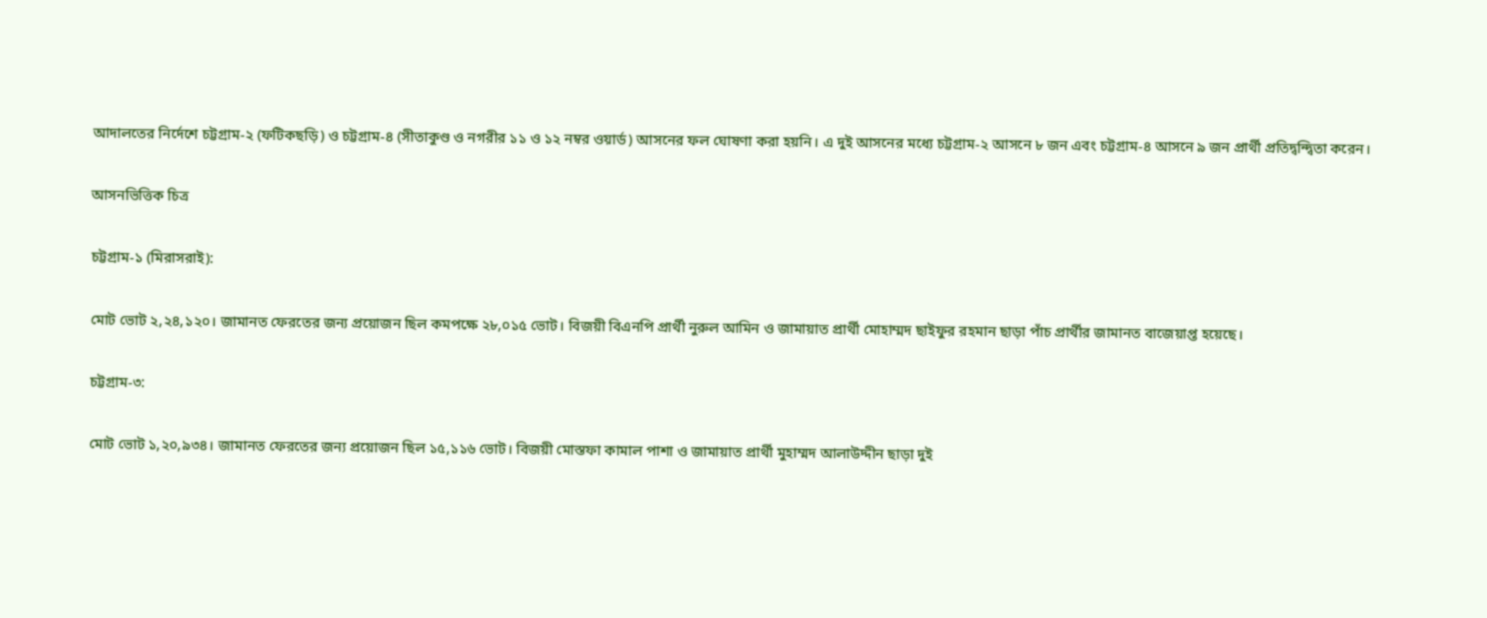আদালতের নির্দেশে চট্টগ্রাম-২ (ফটিকছড়ি) ও চট্টগ্রাম-৪ (সীতাকুণ্ড ও নগরীর ১১ ও ১২ নম্বর ওয়ার্ড) আসনের ফল ঘোষণা করা হয়নি। এ দুই আসনের মধ্যে চট্টগ্রাম-২ আসনে ৮ জন এবং চট্টগ্রাম-৪ আসনে ৯ জন প্রার্থী প্রতিদ্বন্দ্বিতা করেন।

আসনভিত্তিক চিত্র

চট্টগ্রাম-১ (মিরাসরাই):

মোট ভোট ২,২৪,১২০। জামানত ফেরতের জন্য প্রয়োজন ছিল কমপক্ষে ২৮,০১৫ ভোট। বিজয়ী বিএনপি প্রার্থী নুরুল আমিন ও জামায়াত প্রার্থী মোহাম্মদ ছাইফুর রহমান ছাড়া পাঁচ প্রার্থীর জামানত বাজেয়াপ্ত হয়েছে।

চট্টগ্রাম-৩:

মোট ভোট ১,২০,৯৩৪। জামানত ফেরতের জন্য প্রয়োজন ছিল ১৫,১১৬ ভোট। বিজয়ী মোস্তফা কামাল পাশা ও জামায়াত প্রার্থী মুহাম্মদ আলাউদ্দীন ছাড়া দুই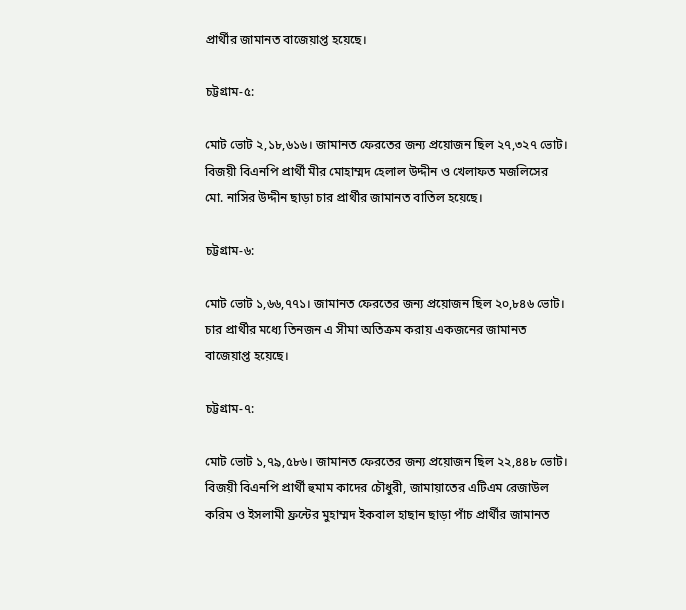প্রার্থীর জামানত বাজেয়াপ্ত হয়েছে।

চট্টগ্রাম-৫:

মোট ভোট ২,১৮,৬১৬। জামানত ফেরতের জন্য প্রয়োজন ছিল ২৭,৩২৭ ভোট। বিজয়ী বিএনপি প্রার্থী মীর মোহাম্মদ হেলাল উদ্দীন ও খেলাফত মজলিসের মো. নাসির উদ্দীন ছাড়া চার প্রার্থীর জামানত বাতিল হয়েছে।

চট্টগ্রাম-৬:

মোট ভোট ১,৬৬,৭৭১। জামানত ফেরতের জন্য প্রয়োজন ছিল ২০,৮৪৬ ভোট। চার প্রার্থীর মধ্যে তিনজন এ সীমা অতিক্রম করায় একজনের জামানত বাজেয়াপ্ত হয়েছে।

চট্টগ্রাম-৭:

মোট ভোট ১,৭৯,৫৮৬। জামানত ফেরতের জন্য প্রয়োজন ছিল ২২,৪৪৮ ভোট। বিজয়ী বিএনপি প্রার্থী হুমাম কাদের চৌধুরী, জামায়াতের এটিএম রেজাউল করিম ও ইসলামী ফ্রন্টের মুহাম্মদ ইকবাল হাছান ছাড়া পাঁচ প্রার্থীর জামানত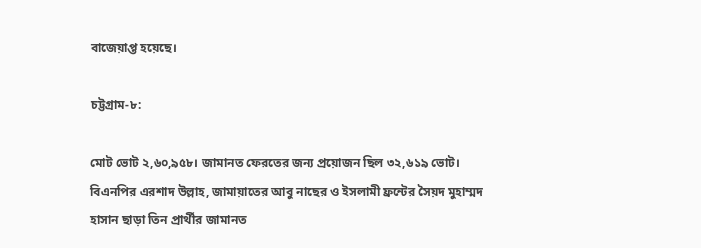বাজেয়াপ্ত হয়েছে।

চট্টগ্রাম-৮:

মোট ভোট ২,৬০,৯৫৮। জামানত ফেরতের জন্য প্রয়োজন ছিল ৩২,৬১৯ ভোট। বিএনপির এরশাদ উল্লাহ, জামায়াতের আবু নাছের ও ইসলামী ফ্রন্টের সৈয়দ মুহাম্মদ হাসান ছাড়া তিন প্রার্থীর জামানত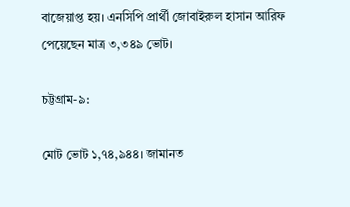বাজেয়াপ্ত হয়। এনসিপি প্রার্থী জোবাইরুল হাসান আরিফ পেয়েছেন মাত্র ৩,৩৪৯ ভোট।

চট্টগ্রাম-৯:

মোট ভোট ১,৭৪,৯৪৪। জামানত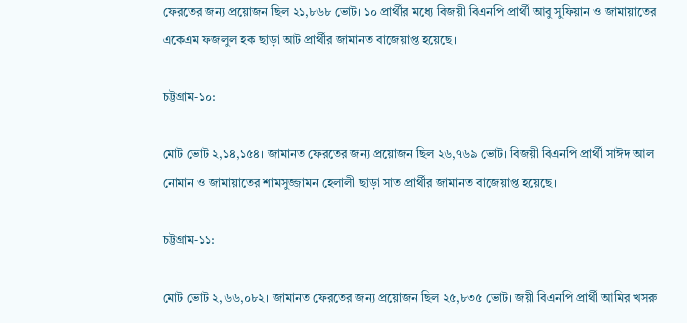ফেরতের জন্য প্রয়োজন ছিল ২১,৮৬৮ ভোট। ১০ প্রার্থীর মধ্যে বিজয়ী বিএনপি প্রার্থী আবু সুফিয়ান ও জামায়াতের একেএম ফজলুল হক ছাড়া আট প্রার্থীর জামানত বাজেয়াপ্ত হয়েছে।

চট্টগ্রাম-১০:

মোট ভোট ২,১৪,১৫৪। জামানত ফেরতের জন্য প্রয়োজন ছিল ২৬,৭৬৯ ভোট। বিজয়ী বিএনপি প্রার্থী সাঈদ আল নোমান ও জামায়াতের শামসুজ্জামন হেলালী ছাড়া সাত প্রার্থীর জামানত বাজেয়াপ্ত হয়েছে।

চট্টগ্রাম-১১:

মোট ভোট ২,৬৬,০৮২। জামানত ফেরতের জন্য প্রয়োজন ছিল ২৫,৮৩৫ ভোট। জয়ী বিএনপি প্রার্থী আমির খসরু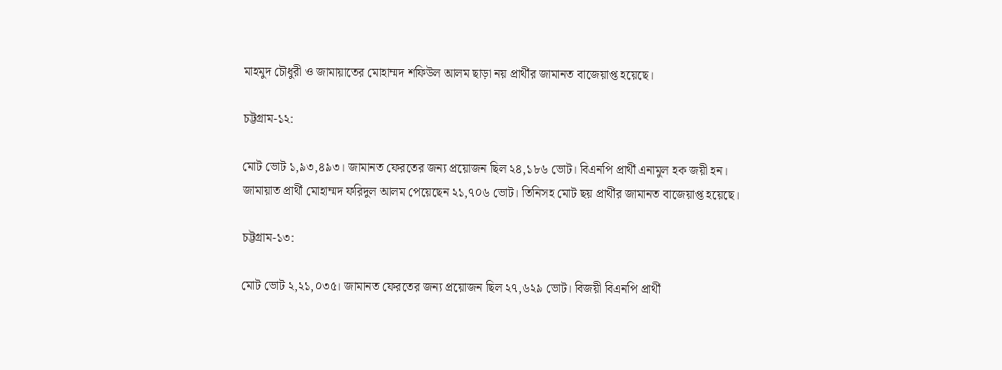মাহমুদ চৌধুরী ও জামায়াতের মোহাম্মদ শফিউল আলম ছাড়া নয় প্রার্থীর জামানত বাজেয়াপ্ত হয়েছে।

চট্টগ্রাম-১২:

মোট ভোট ১,৯৩,৪৯৩। জামানত ফেরতের জন্য প্রয়োজন ছিল ২৪,১৮৬ ভোট। বিএনপি প্রার্থী এনামুল হক জয়ী হন। জামায়াত প্রার্থী মোহাম্মদ ফরিদুল আলম পেয়েছেন ২১,৭০৬ ভোট। তিনিসহ মোট ছয় প্রার্থীর জামানত বাজেয়াপ্ত হয়েছে।

চট্টগ্রাম-১৩:

মোট ভোট ২,২১,০৩৫। জামানত ফেরতের জন্য প্রয়োজন ছিল ২৭,৬২৯ ভোট। বিজয়ী বিএনপি প্রার্থী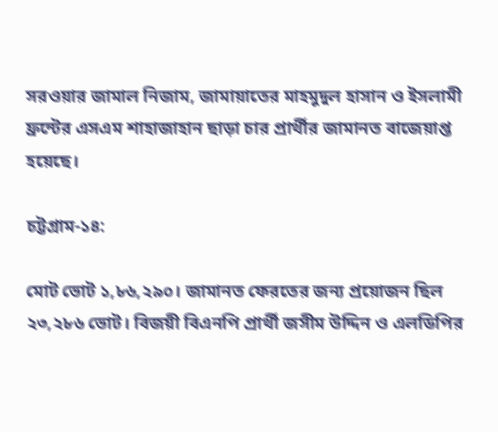সরওয়ার জামাল নিজাম, জামায়াতের মাহমুদুল হাসান ও ইসলামী ফ্রন্টের এসএম শাহাজাহান ছাড়া চার প্রার্থীর জামানত বাজেয়াপ্ত হয়েছে।

চট্টগ্রাম-১৪:

মোট ভোট ১,৮৬,২৯০। জামানত ফেরতের জন্য প্রয়োজন ছিল ২৩,২৮৬ ভোট। বিজয়ী বিএনপি প্রার্থী জসীম উদ্দিন ও এলডিপির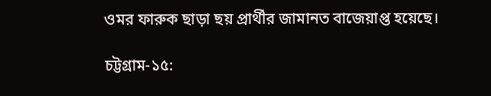ওমর ফারুক ছাড়া ছয় প্রার্থীর জামানত বাজেয়াপ্ত হয়েছে।

চট্টগ্রাম-১৫: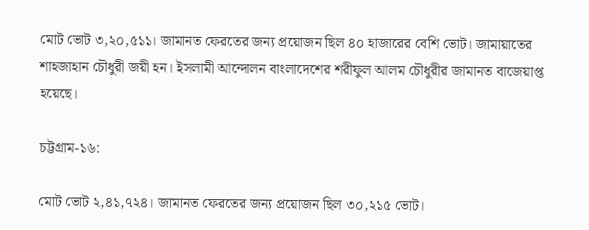মোট ভোট ৩,২০,৫১১। জামানত ফেরতের জন্য প্রয়োজন ছিল ৪০ হাজারের বেশি ভোট। জামায়াতের শাহজাহান চৌধুরী জয়ী হন। ইসলামী আন্দোলন বাংলাদেশের শরীফুল আলম চৌধুরীর জামানত বাজেয়াপ্ত হয়েছে।

চট্টগ্রাম-১৬:

মোট ভোট ২,৪১,৭২৪। জামানত ফেরতের জন্য প্রয়োজন ছিল ৩০,২১৫ ভোট।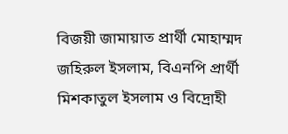বিজয়ী জামায়াত প্রার্থী মোহাম্মদ জহিরুল ইসলাম, বিএনপি প্রার্থী মিশকাতুল ইসলাম ও বিদ্রোহী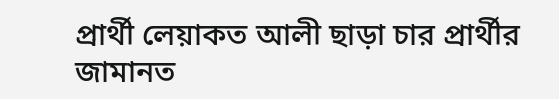প্রার্থী লেয়াকত আলী ছাড়া চার প্রার্থীর জামানত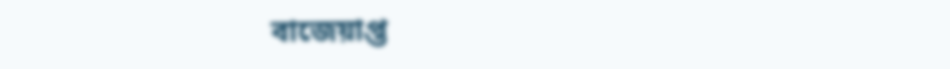বাজেয়াপ্ত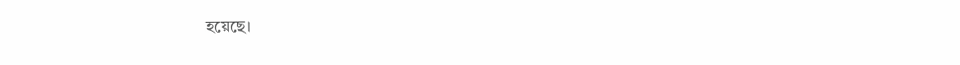হয়েছে।